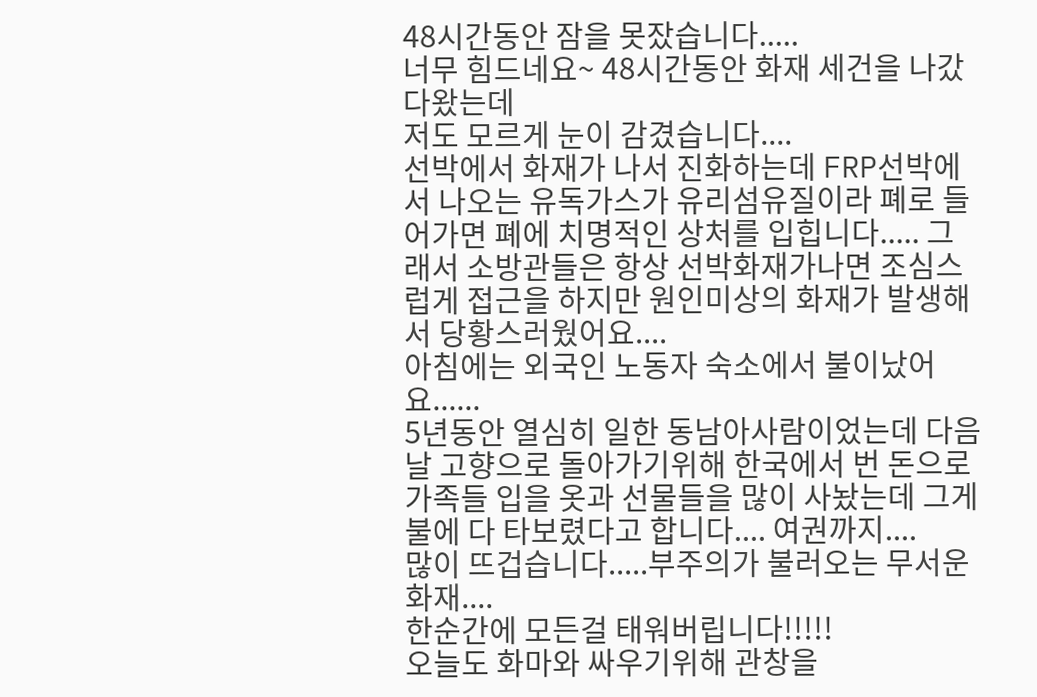48시간동안 잠을 못잤습니다.....
너무 힘드네요~ 48시간동안 화재 세건을 나갔다왔는데
저도 모르게 눈이 감겼습니다....
선박에서 화재가 나서 진화하는데 FRP선박에서 나오는 유독가스가 유리섬유질이라 폐로 들어가면 폐에 치명적인 상처를 입힙니다..... 그래서 소방관들은 항상 선박화재가나면 조심스럽게 접근을 하지만 원인미상의 화재가 발생해서 당황스러웠어요....
아침에는 외국인 노동자 숙소에서 불이났어요......
5년동안 열심히 일한 동남아사람이었는데 다음날 고향으로 돌아가기위해 한국에서 번 돈으로 가족들 입을 옷과 선물들을 많이 사놨는데 그게 불에 다 타보렸다고 합니다.... 여권까지....
많이 뜨겁습니다.....부주의가 불러오는 무서운 화재....
한순간에 모든걸 태워버립니다!!!!!
오늘도 화마와 싸우기위해 관창을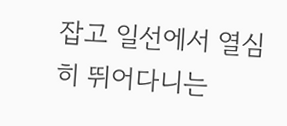잡고 일선에서 열심히 뛰어다니는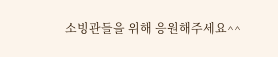소빙관들을 위해 응원해주세요^^